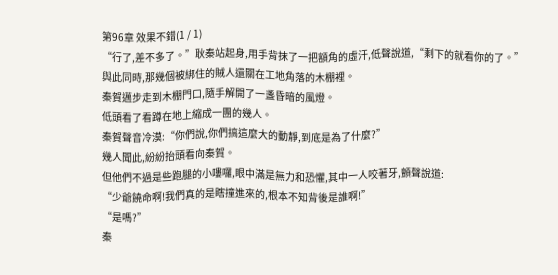第96章 效果不錯(1 / 1)
“行了,差不多了。”耿秦站起身,用手背抹了一把額角的虛汗,低聲說道,“剩下的就看你的了。”
與此同時,那幾個被綁住的賊人還關在工地角落的木棚裡。
秦賀邁步走到木棚門口,隨手解開了一盞昏暗的風燈。
低頭看了看蹲在地上縮成一團的幾人。
秦賀聲音冷漠:“你們說,你們搞這麼大的動靜,到底是為了什麼?”
幾人聞此,紛紛抬頭看向秦賀。
但他們不過是些跑腿的小嘍囉,眼中滿是無力和恐懼,其中一人咬著牙,顫聲說道:
“少爺饒命啊!我們真的是瞎撞進來的,根本不知背後是誰啊!”
“是嗎?”
秦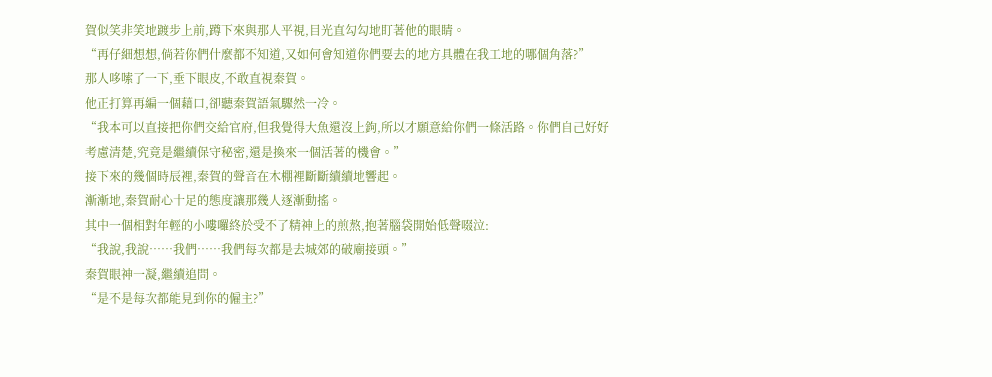賀似笑非笑地踱步上前,蹲下來與那人平視,目光直勾勾地盯著他的眼睛。
“再仔細想想,倘若你們什麼都不知道,又如何會知道你們要去的地方具體在我工地的哪個角落?”
那人哆嗦了一下,垂下眼皮,不敢直視秦賀。
他正打算再編一個藉口,卻聽秦賀語氣驟然一冷。
“我本可以直接把你們交給官府,但我覺得大魚還沒上鉤,所以才願意給你們一條活路。你們自己好好考慮清楚,究竟是繼續保守秘密,還是換來一個活著的機會。”
接下來的幾個時辰裡,秦賀的聲音在木棚裡斷斷續續地響起。
漸漸地,秦賀耐心十足的態度讓那幾人逐漸動搖。
其中一個相對年輕的小嘍囉終於受不了精神上的煎熬,抱著腦袋開始低聲啜泣:
“我說,我說……我們……我們每次都是去城郊的破廟接頭。”
秦賀眼神一凝,繼續追問。
“是不是每次都能見到你的僱主?”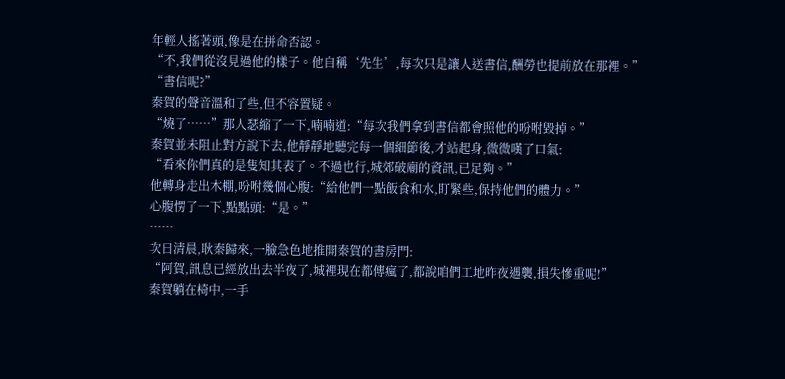年輕人搖著頭,像是在拼命否認。
“不,我們從沒見過他的樣子。他自稱‘先生’,每次只是讓人送書信,酬勞也提前放在那裡。”
“書信呢?”
秦賀的聲音溫和了些,但不容置疑。
“燒了……”那人瑟縮了一下,喃喃道:“每次我們拿到書信都會照他的吩咐毀掉。”
秦賀並未阻止對方說下去,他靜靜地聽完每一個細節後,才站起身,微微嘆了口氣:
“看來你們真的是隻知其表了。不過也行,城郊破廟的資訊,已足夠。”
他轉身走出木棚,吩咐幾個心腹:“給他們一點飯食和水,盯緊些,保持他們的體力。”
心腹愣了一下,點點頭:“是。”
……
次日清晨,耿秦歸來,一臉急色地推開秦賀的書房門:
“阿賀,訊息已經放出去半夜了,城裡現在都傳瘋了,都說咱們工地昨夜遇襲,損失慘重呢!”
秦賀躺在椅中,一手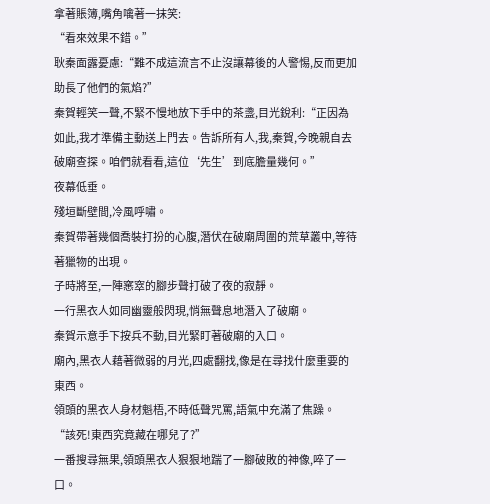拿著賬簿,嘴角噙著一抹笑:
“看來效果不錯。”
耿秦面露憂慮:“難不成這流言不止沒讓幕後的人警惕,反而更加助長了他們的氣焰?”
秦賀輕笑一聲,不緊不慢地放下手中的茶盞,目光銳利:“正因為如此,我才準備主動送上門去。告訴所有人,我,秦賀,今晚親自去破廟查探。咱們就看看,這位‘先生’到底膽量幾何。”
夜幕低垂。
殘垣斷壁間,冷風呼嘯。
秦賀帶著幾個喬裝打扮的心腹,潛伏在破廟周圍的荒草叢中,等待著獵物的出現。
子時將至,一陣窸窣的腳步聲打破了夜的寂靜。
一行黑衣人如同幽靈般閃現,悄無聲息地潛入了破廟。
秦賀示意手下按兵不動,目光緊盯著破廟的入口。
廟內,黑衣人藉著微弱的月光,四處翻找,像是在尋找什麼重要的東西。
領頭的黑衣人身材魁梧,不時低聲咒罵,語氣中充滿了焦躁。
“該死!東西究竟藏在哪兒了?”
一番搜尋無果,領頭黑衣人狠狠地踹了一腳破敗的神像,啐了一口。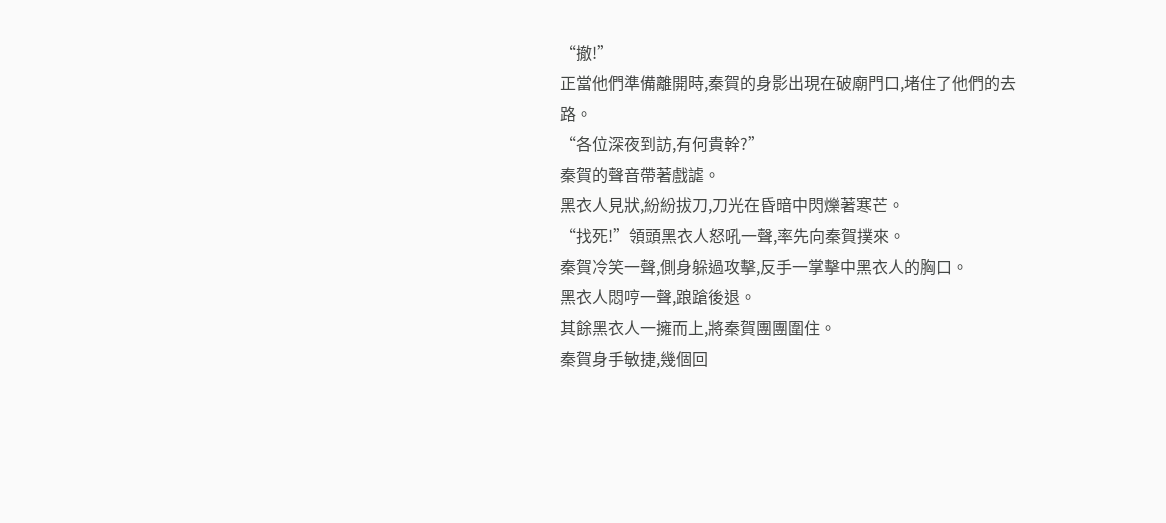“撤!”
正當他們準備離開時,秦賀的身影出現在破廟門口,堵住了他們的去路。
“各位深夜到訪,有何貴幹?”
秦賀的聲音帶著戲謔。
黑衣人見狀,紛紛拔刀,刀光在昏暗中閃爍著寒芒。
“找死!”領頭黑衣人怒吼一聲,率先向秦賀撲來。
秦賀冷笑一聲,側身躲過攻擊,反手一掌擊中黑衣人的胸口。
黑衣人悶哼一聲,踉蹌後退。
其餘黑衣人一擁而上,將秦賀團團圍住。
秦賀身手敏捷,幾個回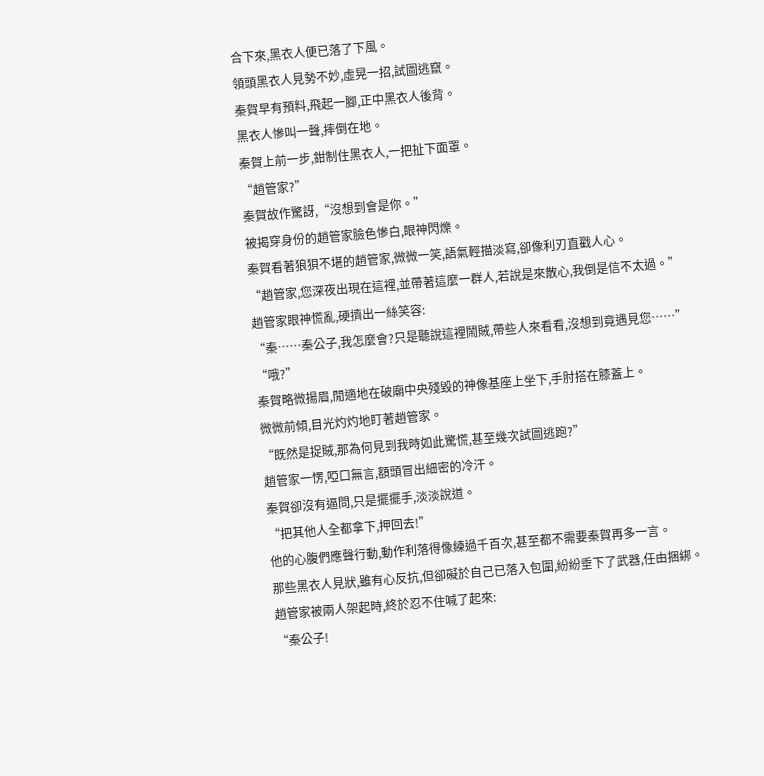合下來,黑衣人便已落了下風。
領頭黑衣人見勢不妙,虛晃一招,試圖逃竄。
秦賀早有預料,飛起一腳,正中黑衣人後背。
黑衣人慘叫一聲,摔倒在地。
秦賀上前一步,鉗制住黑衣人,一把扯下面罩。
“趙管家?”
秦賀故作驚訝,“沒想到會是你。”
被揭穿身份的趙管家臉色慘白,眼神閃爍。
秦賀看著狼狽不堪的趙管家,微微一笑,語氣輕描淡寫,卻像利刃直戳人心。
“趙管家,您深夜出現在這裡,並帶著這麼一群人,若說是來散心,我倒是信不太過。”
趙管家眼神慌亂,硬擠出一絲笑容:
“秦……秦公子,我怎麼會?只是聽說這裡鬧賊,帶些人來看看,沒想到竟遇見您……”
“哦?”
秦賀略微揚眉,閒適地在破廟中央殘毀的神像基座上坐下,手肘搭在膝蓋上。
微微前傾,目光灼灼地盯著趙管家。
“既然是捉賊,那為何見到我時如此驚慌,甚至幾次試圖逃跑?”
趙管家一愣,啞口無言,額頭冒出細密的冷汗。
秦賀卻沒有逼問,只是擺擺手,淡淡說道。
“把其他人全都拿下,押回去!”
他的心腹們應聲行動,動作利落得像練過千百次,甚至都不需要秦賀再多一言。
那些黑衣人見狀,雖有心反抗,但卻礙於自己已落入包圍,紛紛垂下了武器,任由捆綁。
趙管家被兩人架起時,終於忍不住喊了起來:
“秦公子!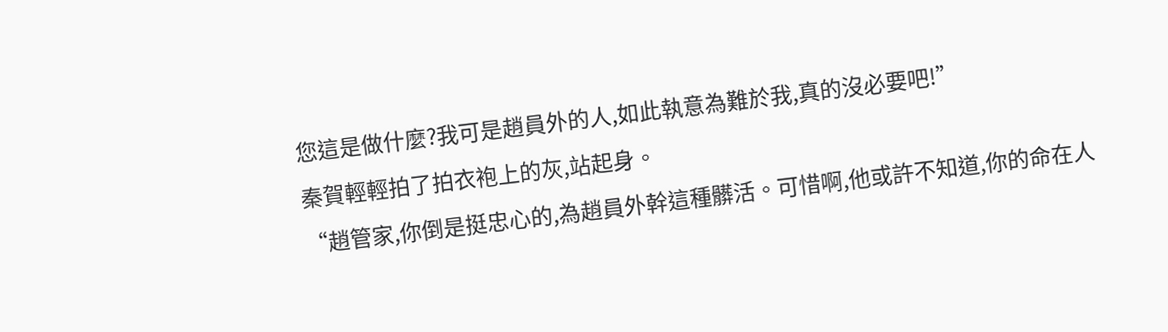您這是做什麼?我可是趙員外的人,如此執意為難於我,真的沒必要吧!”
秦賀輕輕拍了拍衣袍上的灰,站起身。
“趙管家,你倒是挺忠心的,為趙員外幹這種髒活。可惜啊,他或許不知道,你的命在人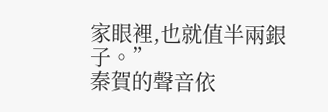家眼裡,也就值半兩銀子。”
秦賀的聲音依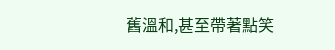舊溫和,甚至帶著點笑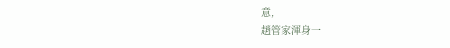意,
趙管家渾身一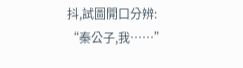抖,試圖開口分辨:
“秦公子,我……”